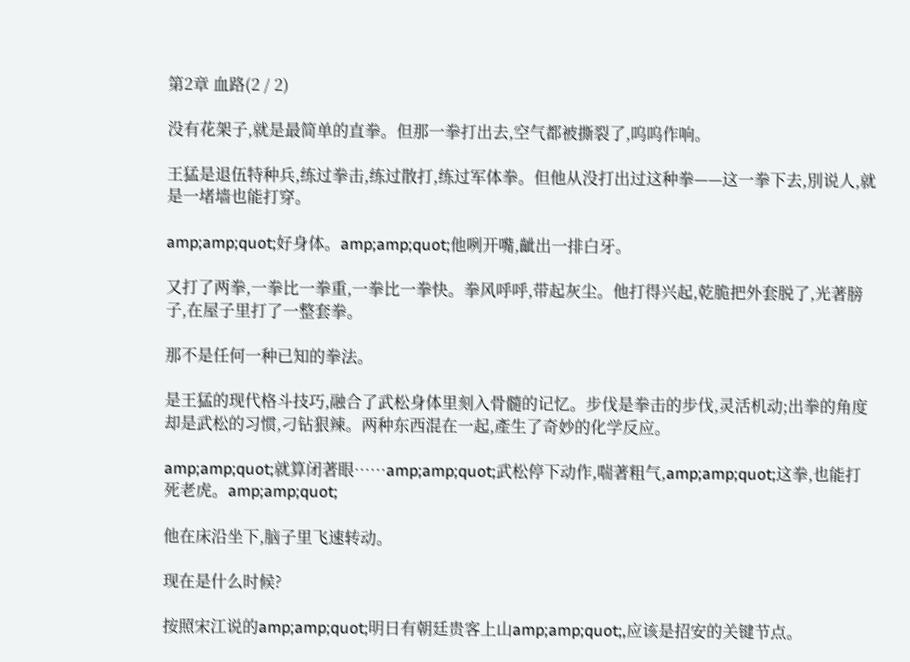第2章 血路(2 / 2)

没有花架子,就是最简单的直拳。但那一拳打出去,空气都被撕裂了,呜呜作响。

王猛是退伍特种兵,练过拳击,练过散打,练过军体拳。但他从没打出过这种拳——这一拳下去,別说人,就是一堵墙也能打穿。

amp;amp;quot;好身体。amp;amp;quot;他咧开嘴,齜出一排白牙。

又打了两拳,一拳比一拳重,一拳比一拳快。拳风呼呼,带起灰尘。他打得兴起,乾脆把外套脱了,光著膀子,在屋子里打了一整套拳。

那不是任何一种已知的拳法。

是王猛的现代格斗技巧,融合了武松身体里刻入骨髓的记忆。步伐是拳击的步伐,灵活机动;出拳的角度却是武松的习惯,刁钻狠辣。两种东西混在一起,產生了奇妙的化学反应。

amp;amp;quot;就算闭著眼……amp;amp;quot;武松停下动作,喘著粗气,amp;amp;quot;这拳,也能打死老虎。amp;amp;quot;

他在床沿坐下,脑子里飞速转动。

现在是什么时候?

按照宋江说的amp;amp;quot;明日有朝廷贵客上山amp;amp;quot;,应该是招安的关键节点。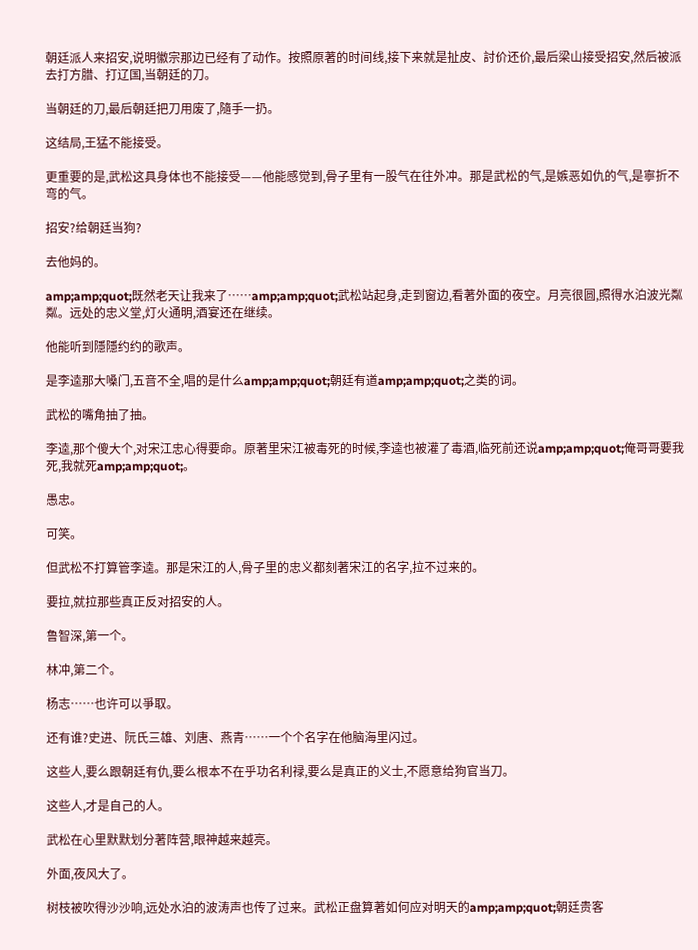朝廷派人来招安,说明徽宗那边已经有了动作。按照原著的时间线,接下来就是扯皮、討价还价,最后梁山接受招安,然后被派去打方腊、打辽国,当朝廷的刀。

当朝廷的刀,最后朝廷把刀用废了,隨手一扔。

这结局,王猛不能接受。

更重要的是,武松这具身体也不能接受——他能感觉到,骨子里有一股气在往外冲。那是武松的气,是嫉恶如仇的气,是寧折不弯的气。

招安?给朝廷当狗?

去他妈的。

amp;amp;quot;既然老天让我来了……amp;amp;quot;武松站起身,走到窗边,看著外面的夜空。月亮很圆,照得水泊波光粼粼。远处的忠义堂,灯火通明,酒宴还在继续。

他能听到隱隱约约的歌声。

是李逵那大嗓门,五音不全,唱的是什么amp;amp;quot;朝廷有道amp;amp;quot;之类的词。

武松的嘴角抽了抽。

李逵,那个傻大个,对宋江忠心得要命。原著里宋江被毒死的时候,李逵也被灌了毒酒,临死前还说amp;amp;quot;俺哥哥要我死,我就死amp;amp;quot;。

愚忠。

可笑。

但武松不打算管李逵。那是宋江的人,骨子里的忠义都刻著宋江的名字,拉不过来的。

要拉,就拉那些真正反对招安的人。

鲁智深,第一个。

林冲,第二个。

杨志……也许可以爭取。

还有谁?史进、阮氏三雄、刘唐、燕青……一个个名字在他脑海里闪过。

这些人,要么跟朝廷有仇,要么根本不在乎功名利禄,要么是真正的义士,不愿意给狗官当刀。

这些人,才是自己的人。

武松在心里默默划分著阵营,眼神越来越亮。

外面,夜风大了。

树枝被吹得沙沙响,远处水泊的波涛声也传了过来。武松正盘算著如何应对明天的amp;amp;quot;朝廷贵客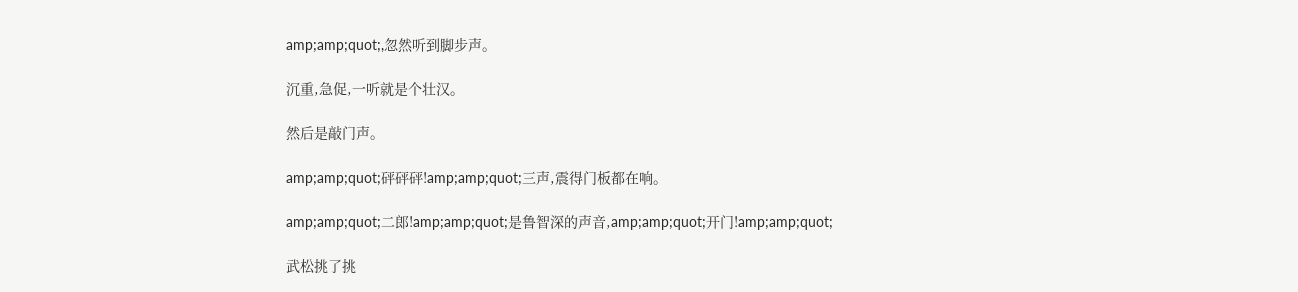amp;amp;quot;,忽然听到脚步声。

沉重,急促,一听就是个壮汉。

然后是敲门声。

amp;amp;quot;砰砰砰!amp;amp;quot;三声,震得门板都在响。

amp;amp;quot;二郎!amp;amp;quot;是鲁智深的声音,amp;amp;quot;开门!amp;amp;quot;

武松挑了挑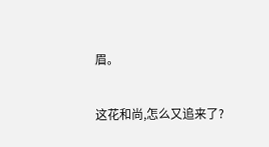眉。

这花和尚,怎么又追来了?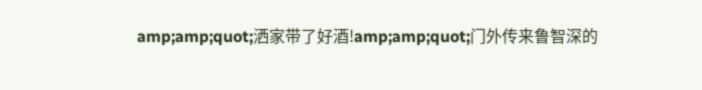amp;amp;quot;洒家带了好酒!amp;amp;quot;门外传来鲁智深的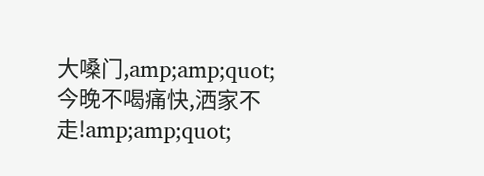大嗓门,amp;amp;quot;今晚不喝痛快,洒家不走!amp;amp;quot;